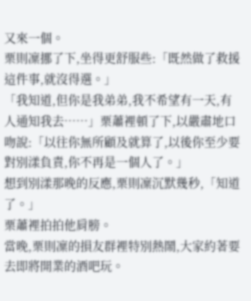又來一個。
栗則凜挪了下,坐得更舒服些:「既然做了救援這件事,就沒得選。」
「我知道,但你是我弟弟,我不希望有一天,有人通知我去……」栗蕭裡頓了下,以嚴肅地口吻說:「以往你無所顧及就算了,以後你至少要對別漾負責,你不再是一個人了。」
想到別漾那晚的反應,栗則凜沉默幾秒,「知道了。」
栗蕭裡拍拍他肩膀。
當晚,栗則凜的損友群裡特別熱鬧,大家約著要去即將開業的酒吧玩。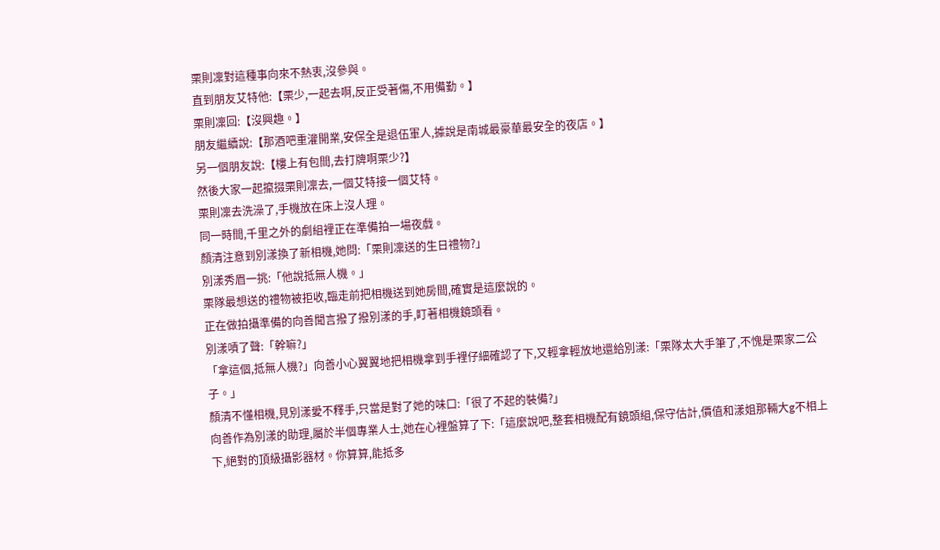栗則凜對這種事向來不熱衷,沒參與。
直到朋友艾特他:【栗少,一起去啊,反正受著傷,不用備勤。】
栗則凜回:【沒興趣。】
朋友繼續說:【那酒吧重灌開業,安保全是退伍軍人,據說是南城最豪華最安全的夜店。】
另一個朋友說:【樓上有包間,去打牌啊栗少?】
然後大家一起攛掇栗則凜去,一個艾特接一個艾特。
栗則凜去洗澡了,手機放在床上沒人理。
同一時間,千里之外的劇組裡正在準備拍一場夜戲。
顏清注意到別漾換了新相機,她問:「栗則凜送的生日禮物?」
別漾秀眉一挑:「他說抵無人機。」
栗隊最想送的禮物被拒收,臨走前把相機送到她房間,確實是這麼說的。
正在做拍攝準備的向善聞言撥了撥別漾的手,盯著相機鏡頭看。
別漾嘖了聲:「幹嘛?」
「拿這個,抵無人機?」向善小心翼翼地把相機拿到手裡仔細確認了下,又輕拿輕放地還給別漾:「栗隊太大手筆了,不愧是栗家二公子。」
顏清不懂相機,見別漾愛不釋手,只當是對了她的味口:「很了不起的裝備?」
向善作為別漾的助理,屬於半個專業人士,她在心裡盤算了下:「這麼說吧,整套相機配有鏡頭組,保守估計,價值和漾姐那輛大g不相上下,絕對的頂級攝影器材。你算算,能抵多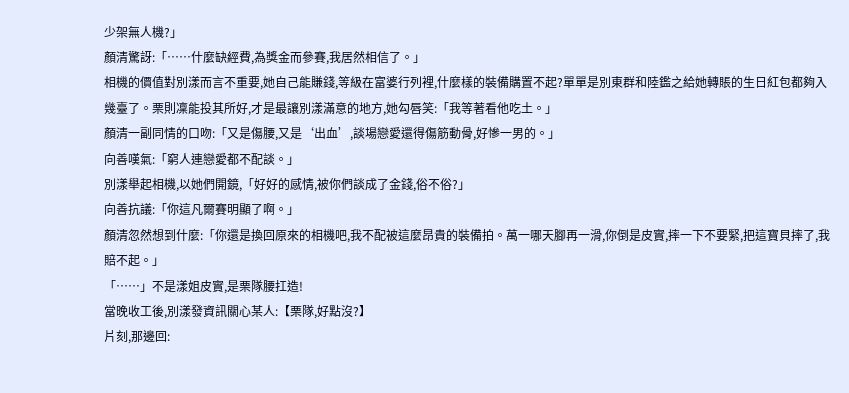少架無人機?」
顏清驚訝:「……什麼缺經費,為獎金而參賽,我居然相信了。」
相機的價值對別漾而言不重要,她自己能賺錢,等級在富婆行列裡,什麼樣的裝備購置不起?單單是別東群和陸鑑之給她轉賬的生日紅包都夠入幾臺了。栗則凜能投其所好,才是最讓別漾滿意的地方,她勾唇笑:「我等著看他吃土。」
顏清一副同情的口吻:「又是傷腰,又是‘出血’,談場戀愛還得傷筋動骨,好慘一男的。」
向善嘆氣:「窮人連戀愛都不配談。」
別漾舉起相機,以她們開鏡,「好好的感情,被你們談成了金錢,俗不俗?」
向善抗議:「你這凡爾賽明顯了啊。」
顏清忽然想到什麼:「你還是換回原來的相機吧,我不配被這麼昂貴的裝備拍。萬一哪天腳再一滑,你倒是皮實,摔一下不要緊,把這寶貝摔了,我賠不起。」
「……」不是漾姐皮實,是栗隊腰扛造!
當晚收工後,別漾發資訊關心某人:【栗隊,好點沒?】
片刻,那邊回: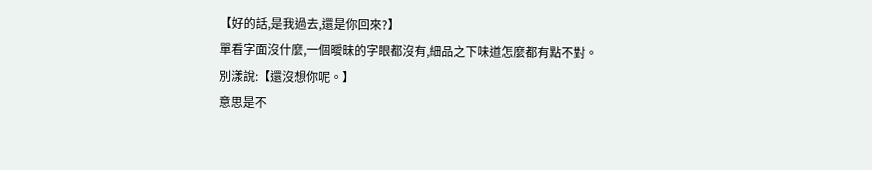【好的話,是我過去,還是你回來?】
單看字面沒什麼,一個曖昧的字眼都沒有,細品之下味道怎麼都有點不對。
別漾說:【還沒想你呢。】
意思是不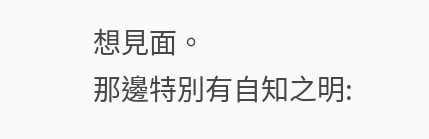想見面。
那邊特別有自知之明: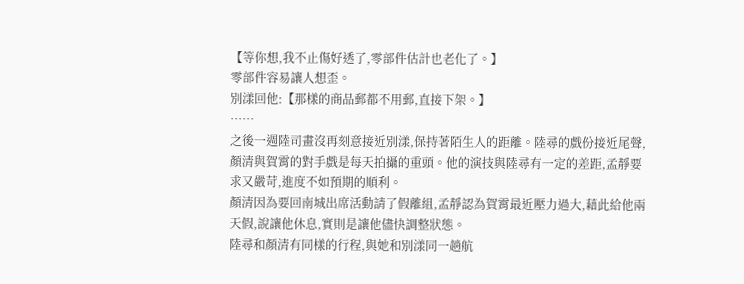【等你想,我不止傷好透了,零部件估計也老化了。】
零部件容易讓人想歪。
別漾回他:【那樣的商品郵都不用郵,直接下架。】
……
之後一週陸司畫沒再刻意接近別漾,保持著陌生人的距離。陸尋的戲份接近尾聲,顏清與賀霄的對手戲是每天拍攝的重頭。他的演技與陸尋有一定的差距,孟靜要求又嚴苛,進度不如預期的順利。
顏清因為要回南城出席活動請了假離組,孟靜認為賀霄最近壓力過大,藉此給他兩天假,說讓他休息,實則是讓他儘快調整狀態。
陸尋和顏清有同樣的行程,與她和別漾同一趟航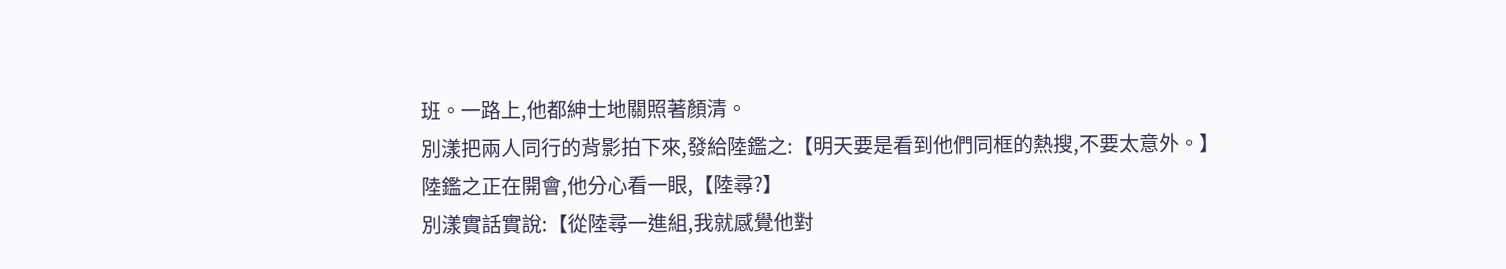班。一路上,他都紳士地關照著顏清。
別漾把兩人同行的背影拍下來,發給陸鑑之:【明天要是看到他們同框的熱搜,不要太意外。】
陸鑑之正在開會,他分心看一眼,【陸尋?】
別漾實話實說:【從陸尋一進組,我就感覺他對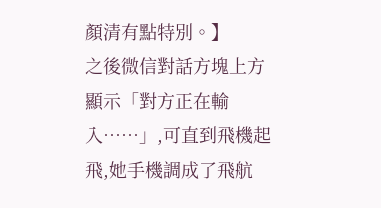顏清有點特別。】
之後微信對話方塊上方顯示「對方正在輸入……」,可直到飛機起飛,她手機調成了飛航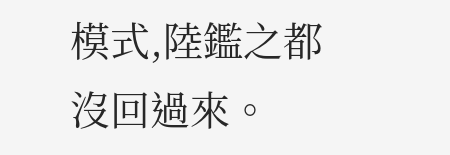模式,陸鑑之都沒回過來。